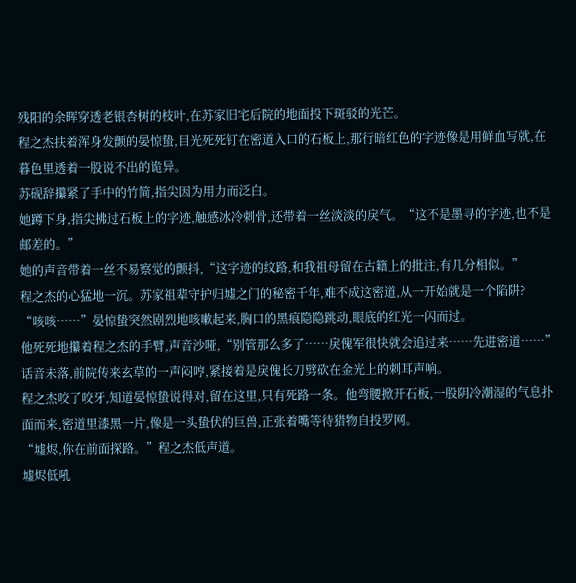残阳的余晖穿透老银杏树的枝叶,在苏家旧宅后院的地面投下斑驳的光芒。
程之杰扶着浑身发颤的晏惊蛰,目光死死钉在密道入口的石板上,那行暗红色的字迹像是用鲜血写就,在暮色里透着一股说不出的诡异。
苏砚辞攥紧了手中的竹简,指尖因为用力而泛白。
她蹲下身,指尖拂过石板上的字迹,触感冰冷刺骨,还带着一丝淡淡的戾气。“这不是墨寻的字迹,也不是邮差的。”
她的声音带着一丝不易察觉的颤抖,“这字迹的纹路,和我祖母留在古籍上的批注,有几分相似。”
程之杰的心猛地一沉。苏家祖辈守护归墟之门的秘密千年,难不成这密道,从一开始就是一个陷阱?
“咳咳……”晏惊蛰突然剧烈地咳嗽起来,胸口的黑痕隐隐跳动,眼底的红光一闪而过。
他死死地攥着程之杰的手臂,声音沙哑,“别管那么多了……戾傀军很快就会追过来……先进密道……”
话音未落,前院传来玄草的一声闷哼,紧接着是戾傀长刀劈砍在金光上的刺耳声响。
程之杰咬了咬牙,知道晏惊蛰说得对,留在这里,只有死路一条。他弯腰掀开石板,一股阴冷潮湿的气息扑面而来,密道里漆黑一片,像是一头蛰伏的巨兽,正张着嘴等待猎物自投罗网。
“墟烬,你在前面探路。”程之杰低声道。
墟烬低吼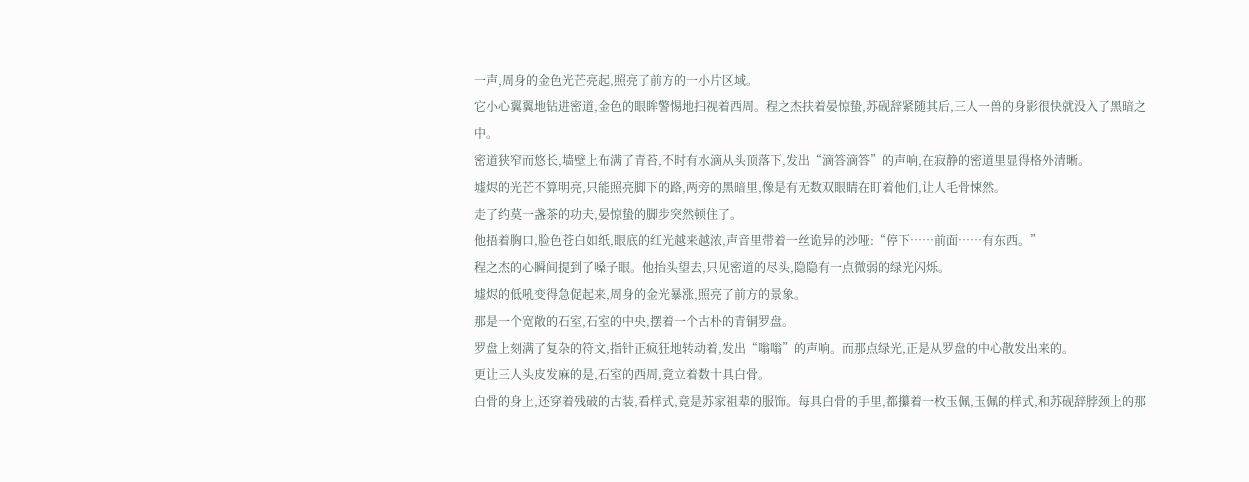一声,周身的金色光芒亮起,照亮了前方的一小片区域。
它小心翼翼地钻进密道,金色的眼眸警惕地扫视着西周。程之杰扶着晏惊蛰,苏砚辞紧随其后,三人一兽的身影很快就没入了黑暗之中。
密道狭窄而悠长,墙壁上布满了青苔,不时有水滴从头顶落下,发出“滴答滴答”的声响,在寂静的密道里显得格外清晰。
墟烬的光芒不算明亮,只能照亮脚下的路,两旁的黑暗里,像是有无数双眼睛在盯着他们,让人毛骨悚然。
走了约莫一盏茶的功夫,晏惊蛰的脚步突然顿住了。
他捂着胸口,脸色苍白如纸,眼底的红光越来越浓,声音里带着一丝诡异的沙哑:“停下……前面……有东西。”
程之杰的心瞬间提到了嗓子眼。他抬头望去,只见密道的尽头,隐隐有一点微弱的绿光闪烁。
墟烬的低吼变得急促起来,周身的金光暴涨,照亮了前方的景象。
那是一个宽敞的石室,石室的中央,摆着一个古朴的青铜罗盘。
罗盘上刻满了复杂的符文,指针正疯狂地转动着,发出“嗡嗡”的声响。而那点绿光,正是从罗盘的中心散发出来的。
更让三人头皮发麻的是,石室的西周,竟立着数十具白骨。
白骨的身上,还穿着残破的古装,看样式,竟是苏家祖辈的服饰。每具白骨的手里,都攥着一枚玉佩,玉佩的样式,和苏砚辞脖颈上的那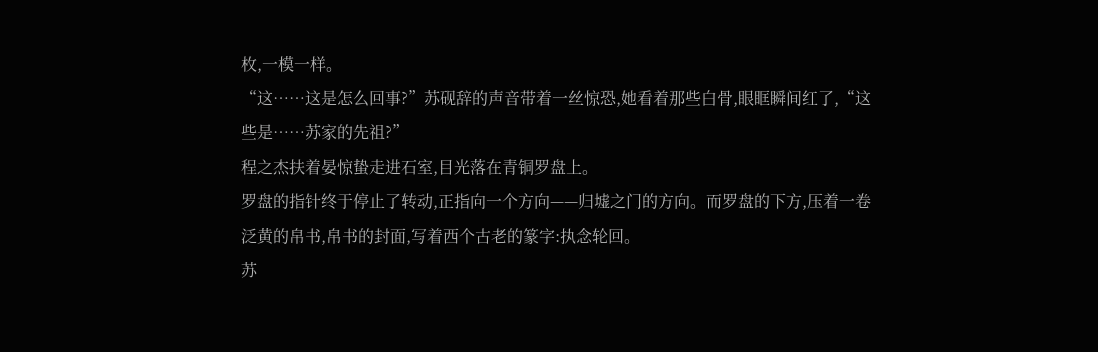枚,一模一样。
“这……这是怎么回事?”苏砚辞的声音带着一丝惊恐,她看着那些白骨,眼眶瞬间红了,“这些是……苏家的先祖?”
程之杰扶着晏惊蛰走进石室,目光落在青铜罗盘上。
罗盘的指针终于停止了转动,正指向一个方向——归墟之门的方向。而罗盘的下方,压着一卷泛黄的帛书,帛书的封面,写着西个古老的篆字:执念轮回。
苏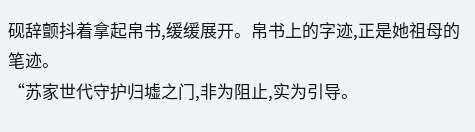砚辞颤抖着拿起帛书,缓缓展开。帛书上的字迹,正是她祖母的笔迹。
“苏家世代守护归墟之门,非为阻止,实为引导。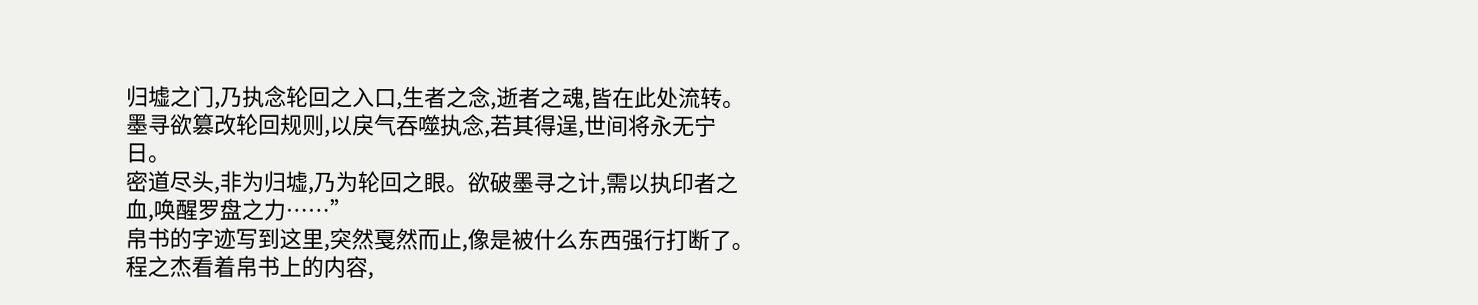归墟之门,乃执念轮回之入口,生者之念,逝者之魂,皆在此处流转。墨寻欲篡改轮回规则,以戾气吞噬执念,若其得逞,世间将永无宁日。
密道尽头,非为归墟,乃为轮回之眼。欲破墨寻之计,需以执印者之血,唤醒罗盘之力……”
帛书的字迹写到这里,突然戛然而止,像是被什么东西强行打断了。
程之杰看着帛书上的内容,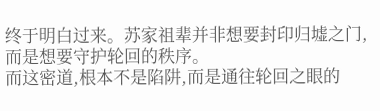终于明白过来。苏家祖辈并非想要封印归墟之门,而是想要守护轮回的秩序。
而这密道,根本不是陷阱,而是通往轮回之眼的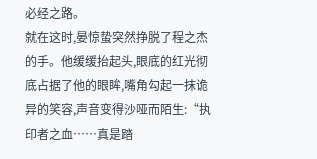必经之路。
就在这时,晏惊蛰突然挣脱了程之杰的手。他缓缓抬起头,眼底的红光彻底占据了他的眼眸,嘴角勾起一抹诡异的笑容,声音变得沙哑而陌生:“执印者之血……真是踏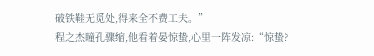破铁鞋无觅处,得来全不费工夫。”
程之杰瞳孔骤缩,他看着晏惊蛰,心里一阵发凉:“惊蛰?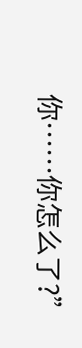你……你怎么了?”